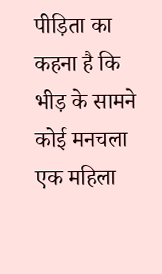पीड़िता का कहना है कि भीड़ के सामने कोई मनचला एक महिला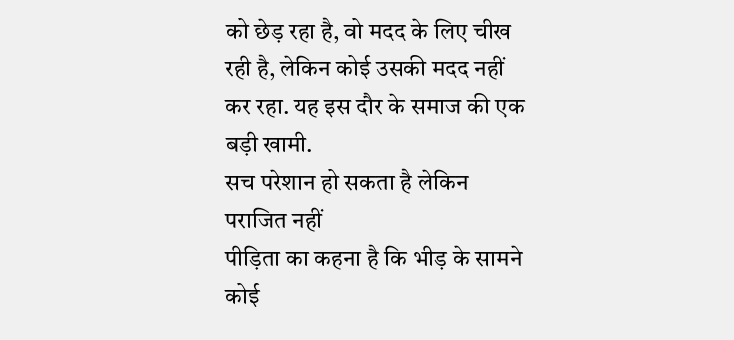को छेड़ रहा है, वो मदद के लिए चीख रही है, लेकिन कोई उसकी मदद नहीं कर रहा. यह इस दौर के समाज की एक बड़ी खामी.
सच परेशान हो सकता है लेकिन पराजित नहीं
पीड़िता का कहना है कि भीड़ के सामने कोई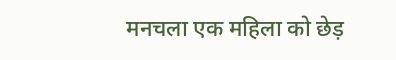मनचला एक महिला को छेड़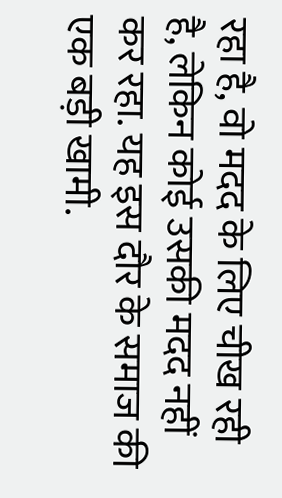रहा है, वो मदद के लिए चीख रही है, लेकिन कोई उसकी मदद नहीं कर रहा. यह इस दौर के समाज की एक बड़ी खामी.